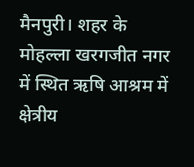मैनपुरी। शहर के मोहल्ला खरगजीत नगर में स्थित ऋषि आश्रम में क्षेत्रीय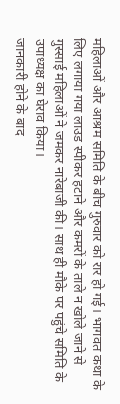महिलाओं और आश्रम समिति के बीच गुरुवार को रार हो गई। भागवत कथा के लिए लगाया गया लाउड स्पीकर हटाने और कमरों के ताले न खोले जाने से गुस्साई महिलाओं ने जमकर नारेबाजी की। साथ ही मौके पर पहुंचे समिति के उपाध्यक्ष का घेराव किया।
जानकारी होने के बाद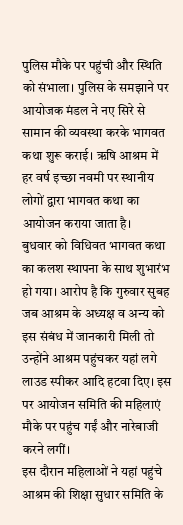पुलिस मौके पर पहुंची और स्थिति को संभाला। पुलिस के समझाने पर आयोजक मंडल ने नए सिरे से सामान की व्यवस्था करके भागवत कथा शुरू कराई। ऋषि आश्रम में हर वर्ष इच्छा नवमी पर स्थानीय लोगों द्वारा भागवत कथा का आयोजन कराया जाता है।
बुधवार को विधिवत भागवत कथा का कलश स्थापना के साथ शुभारंभ हो गया। आरोप है कि गुरुवार सुबह जब आश्रम के अध्यक्ष व अन्य को इस संबंध में जानकारी मिली तो उन्होंने आश्रम पहुंचकर यहां लगे लाउड स्पीकर आदि हटवा दिए। इस पर आयोजन समिति की महिलाएं मौके पर पहुंच गईं और नारेबाजी करने लगीं।
इस दौरान महिलाओं ने यहां पहुंचे आश्रम की शिक्षा सुधार समिति के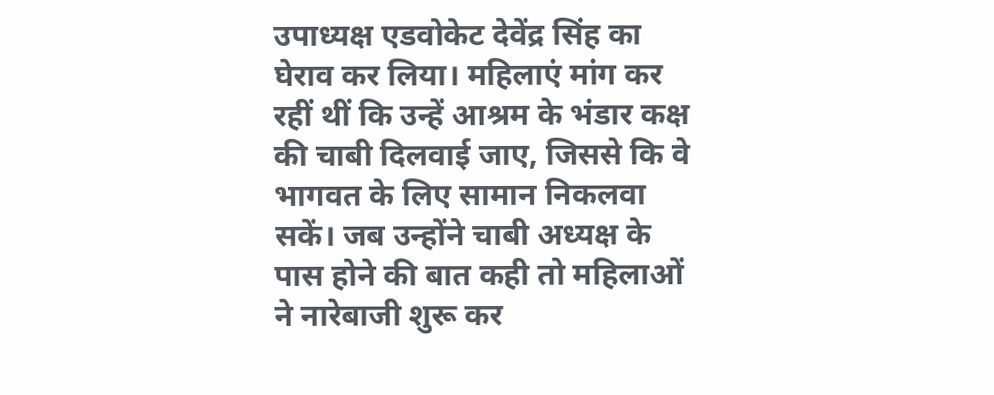उपाध्यक्ष एडवोकेट देवेंद्र सिंह का घेराव कर लिया। महिलाएं मांग कर रहीं थीं कि उन्हें आश्रम के भंडार कक्ष की चाबी दिलवाई जाए, जिससे कि वे भागवत के लिए सामान निकलवा सकें। जब उन्होंने चाबी अध्यक्ष के पास होने की बात कही तो महिलाओं ने नारेबाजी शुरू कर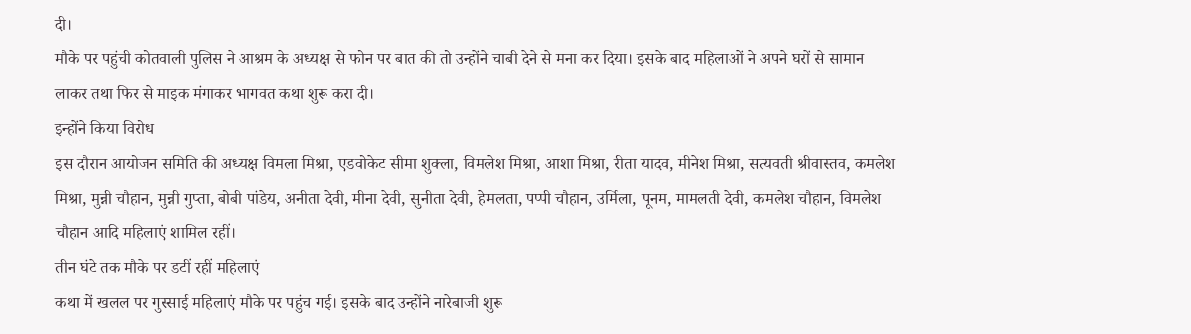दी।
मौके पर पहुंची कोतवाली पुलिस ने आश्रम के अध्यक्ष से फोन पर बात की तो उन्होंने चाबी देने से मना कर दिया। इसके बाद महिलाओं ने अपने घरों से सामान लाकर तथा फिर से माइक मंगाकर भागवत कथा शुरू करा दी।
इन्होंने किया विरोध
इस दौरान आयोजन समिति की अध्यक्ष विमला मिश्रा, एडवोकेट सीमा शुक्ला, विमलेश मिश्रा, आशा मिश्रा, रीता यादव, मीनेश मिश्रा, सत्यवती श्रीवास्तव, कमलेश मिश्रा, मुन्नी चौहान, मुन्नी गुप्ता, बोबी पांडेय, अनीता देवी, मीना देवी, सुनीता देवी, हेमलता, पप्पी चौहान, उर्मिला, पूनम, मामलती देवी, कमलेश चौहान, विमलेश चौहान आदि महिलाएं शामिल रहीं।
तीन घंटे तक मौके पर डटीं रहीं महिलाएं
कथा में खलल पर गुस्साई महिलाएं मौके पर पहुंच गई। इसके बाद उन्होंने नारेबाजी शुरू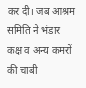कर दी। जब आश्रम समिति ने भंडार कक्ष व अन्य कमरों की चाबी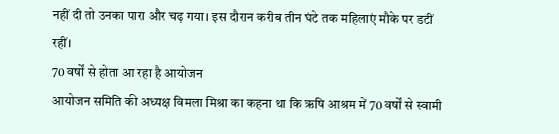नहीं दी तो उनका पारा और चढ़ गया। इस दौरान करीब तीन घंटे तक महिलाएं मौके पर डटीं रहीं।
70 वर्षों से होता आ रहा है आयोजन
आयोजन समिति की अध्यक्ष विमला मिश्रा का कहना था कि ऋषि आश्रम में 70 वर्षों से स्वामी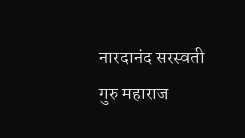नारदानंद सरस्वती गुरु महाराज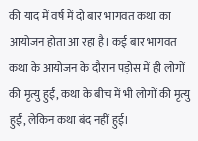की याद में वर्ष में दो बार भागवत कथा का आयोजन होता आ रहा है। कई बार भागवत कथा के आयोजन के दौरान पड़ोस में ही लोगों की मृत्यु हुईं, कथा के बीच में भी लोगों की मृत्यु हुईं, लेकिन कथा बंद नहीं हुई।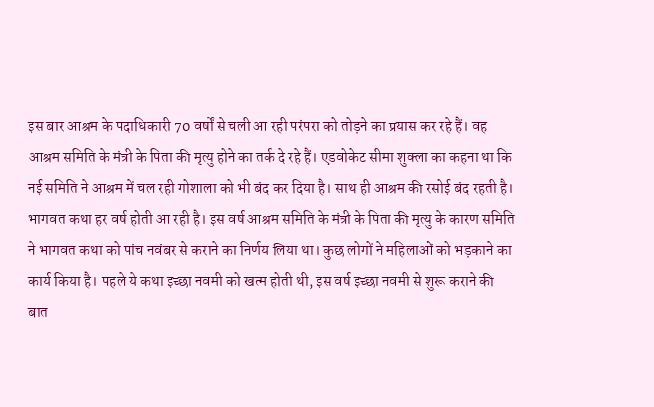इस बार आश्रम के पदाधिकारी 70 वर्षों से चली आ रही परंपरा को तोड़ने का प्रयास कर रहे हैं। वह आश्रम समिति के मंत्री के पिता की मृत्यु होने का तर्क दे रहे हैं। एडवोकेट सीमा शुक्ला का कहना था कि नई समिति ने आश्रम में चल रही गोशाला को भी बंद कर दिया है। साथ ही आश्रम की रसोई बंद रहती है।
भागवत कथा हर वर्ष होती आ रही है। इस वर्ष आश्रम समिति के मंत्री के पिता की मृत्यु के कारण समिति ने भागवत कथा को पांच नवंबर से कराने का निर्णय लिया था। कुछ लोगों ने महिलाओं को भड़काने का कार्य किया है। पहले ये कथा इच्छा नवमी को खत्म होती थी, इस वर्ष इच्छा नवमी से शुरू कराने की बात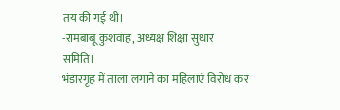तय की गई थी।
-रामबाबू कुशवाह, अध्यक्ष शिक्षा सुधार समिति।
भंडारगृह में ताला लगाने का महिलाएं विरोध कर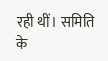रही थीं। समिति के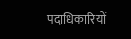पदाधिकारियों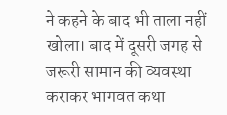ने कहने के बाद भी ताला नहीं खोला। बाद में दूसरी जगह से जरूरी सामान की व्यवस्था कराकर भागवत कथा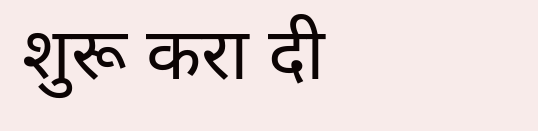शुरू करा दी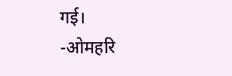गई।
-ओमहरि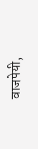वाजपेयी,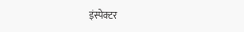इंस्पेक्टर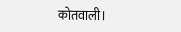कोतवाली।